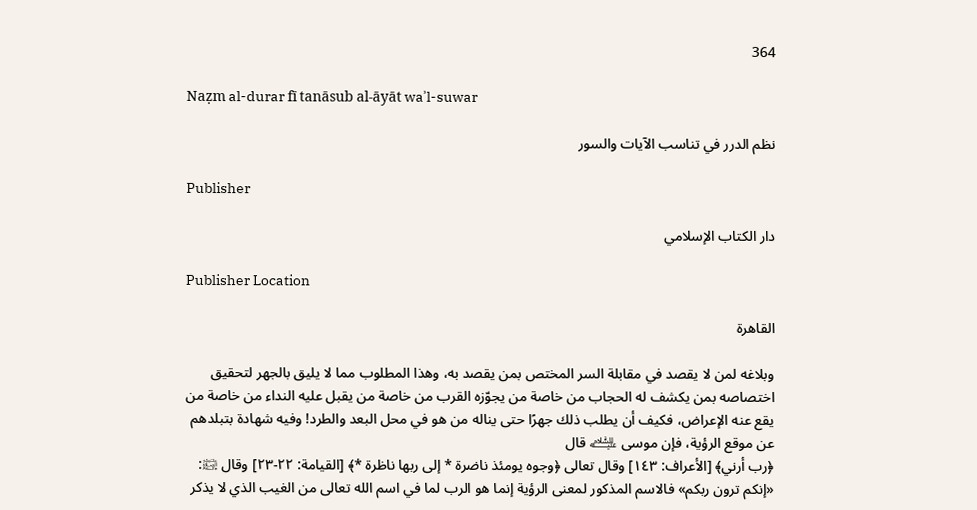364

Naẓm al-durar fī tanāsub al-āyāt waʾl-suwar

نظم الدرر في تناسب الآيات والسور

Publisher

دار الكتاب الإسلامي

Publisher Location

القاهرة

وبلاغه لمن لا يقصد في مقابلة السر المختص بمن يقصد به، وهذا المطلوب مما لا يليق بالجهر لتحقيق اختصاصه بمن يكشف له الحجاب من خاصة من يجوّزه القرب من خاصة من يقبل عليه النداء من خاصة من يقع عنه الإعراض، فكيف أن يطلب ذلك جهرًا حتى يناله من هو في محل البعد والطرد! وفيه شهادة بتبلدهم عن موقع الرؤية، فإن موسى ﵇ قال
﴿رب أرني﴾ [الأعراف: ١٤٣] وقال تعالى ﴿وجوه يومئذ ناضرة * إلى ربها ناظرة *﴾ [القيامة: ٢٢-٢٣] وقال ﵊: «إنكم ترون ربكم» فالاسم المذكور لمعنى الرؤية إنما هو الرب لما في اسم الله تعالى من الغيب الذي لا يذكر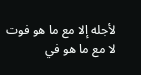لأجله إلا مع ما هو فوت لا مع ما هو في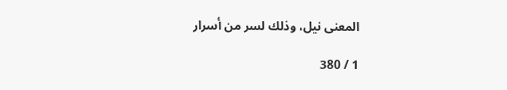المعنى نيل، وذلك لسر من أسرار

1 / 380